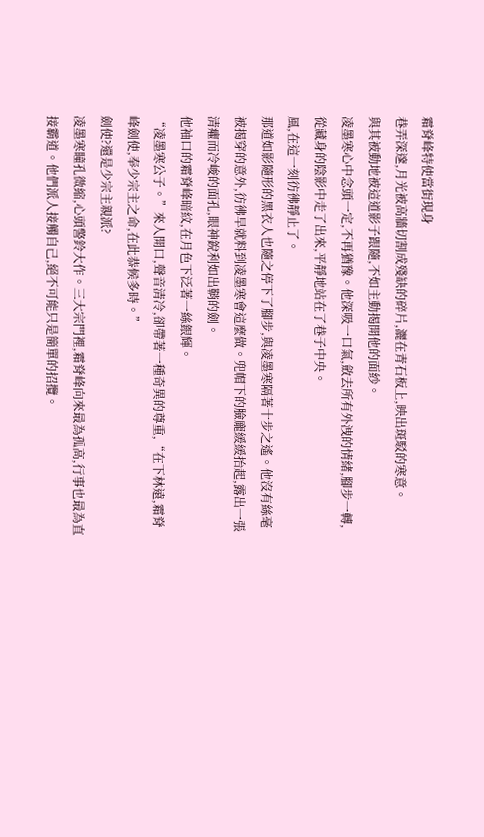霜脊峰特使當街現身
巷弄深邃,月光被高牆切割成殘缺的碎片,灑在青石板上,映出斑駁的寒意。
與其被動地被這道影子跟隨,不如主動揭開他的面紗。
凌墨寒心中念頭一定,不再猶豫。他深吸一口氣,斂去所有外洩的情緒,腳步一轉,從藏身的陰影中走了出來,平靜地站在了巷子中央。
風,在這一刻彷彿靜止了。
那道如影隨形的黑衣人也隨之停下了腳步,與凌墨寒隔著十步之遙。他沒有絲毫被揭穿的意外,彷彿早就料到凌墨寒會這麼做。兜帽下的臉龐緩緩抬起,露出一張清癯而冷峻的面孔,眼神銳利如出鞘的劍。
他袖口的霜脊峰暗紋,在月色下泛著一絲銀輝。
“凌墨寒公子。”來人開口,聲音清冷,卻帶著一種奇異的尊重,“在下林遠,霜脊峰劍使,奉少宗主之命,在此恭候多時。”
劍使?還是少宗主親派?
凌墨寒瞳孔微縮,心頭警鈴大作。三大宗門裡,霜脊峰向來最為孤高,行事也最為直接霸道。他們派人接觸自己,絕不可能只是簡單的招攬。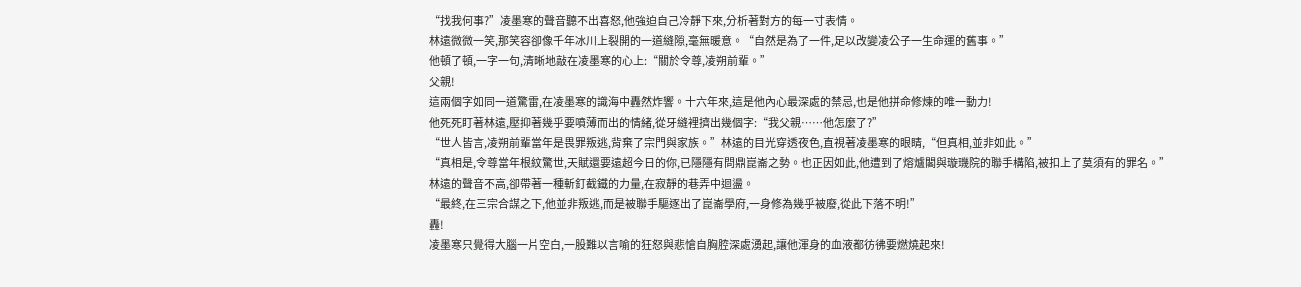“找我何事?”凌墨寒的聲音聽不出喜怒,他強迫自己冷靜下來,分析著對方的每一寸表情。
林遠微微一笑,那笑容卻像千年冰川上裂開的一道縫隙,毫無暖意。“自然是為了一件,足以改變凌公子一生命運的舊事。”
他頓了頓,一字一句,清晰地敲在凌墨寒的心上:“關於令尊,凌朔前輩。”
父親!
這兩個字如同一道驚雷,在凌墨寒的識海中轟然炸響。十六年來,這是他內心最深處的禁忌,也是他拼命修煉的唯一動力!
他死死盯著林遠,壓抑著幾乎要噴薄而出的情緒,從牙縫裡擠出幾個字:“我父親……他怎麼了?”
“世人皆言,凌朔前輩當年是畏罪叛逃,背棄了宗門與家族。”林遠的目光穿透夜色,直視著凌墨寒的眼睛,“但真相,並非如此。”
“真相是,令尊當年根紋驚世,天賦還要遠超今日的你,已隱隱有問鼎崑崙之勢。也正因如此,他遭到了熔爐閣與璇璣院的聯手構陷,被扣上了莫須有的罪名。”
林遠的聲音不高,卻帶著一種斬釘截鐵的力量,在寂靜的巷弄中迴盪。
“最終,在三宗合謀之下,他並非叛逃,而是被聯手驅逐出了崑崙學府,一身修為幾乎被廢,從此下落不明!”
轟!
凌墨寒只覺得大腦一片空白,一股難以言喻的狂怒與悲愴自胸腔深處湧起,讓他渾身的血液都彷彿要燃燒起來!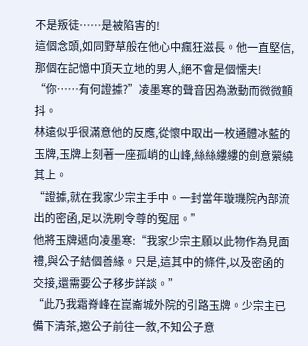不是叛徒……是被陷害的!
這個念頭,如同野草般在他心中瘋狂滋長。他一直堅信,那個在記憶中頂天立地的男人,絕不會是個懦夫!
“你……有何證據?”凌墨寒的聲音因為激動而微微顫抖。
林遠似乎很滿意他的反應,從懷中取出一枚通體冰藍的玉牌,玉牌上刻著一座孤峭的山峰,絲絲縷縷的劍意縈繞其上。
“證據,就在我家少宗主手中。一封當年璇璣院內部流出的密函,足以洗刷令尊的冤屈。”
他將玉牌遞向凌墨寒:“我家少宗主願以此物作為見面禮,與公子結個善緣。只是,這其中的條件,以及密函的交接,還需要公子移步詳談。”
“此乃我霜脊峰在崑崙城外院的引路玉牌。少宗主已備下清茶,邀公子前往一敘,不知公子意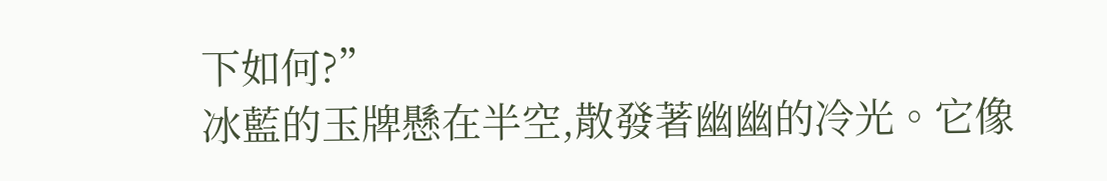下如何?”
冰藍的玉牌懸在半空,散發著幽幽的冷光。它像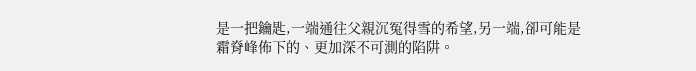是一把鑰匙,一端通往父親沉冤得雪的希望,另一端,卻可能是霜脊峰佈下的、更加深不可測的陷阱。